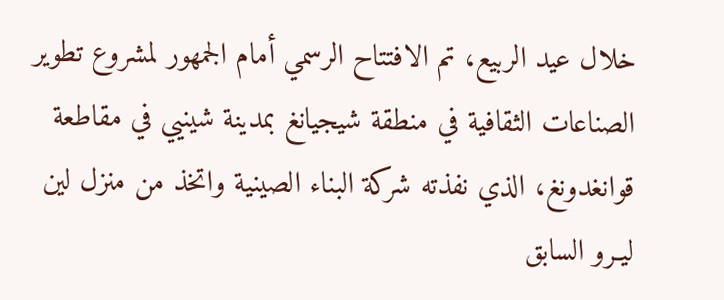خلال عيد الربيع، تم الافتتاح الرسمي أمام الجمهور لمشروع تطوير الصناعات الثقافية في منطقة شيجيانغ بمدينة شينيي في مقاطعة قوانغدونغ، الذي نفذته شركة البناء الصينية واتخذ من منزل لين ليـرو السابق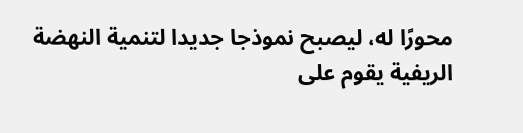محورًا له، ليصبح نموذجا جديدا لتنمية النهضة الريفية يقوم على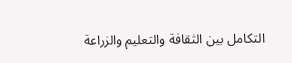التكامل بين الثقافة والتعليم والزراعة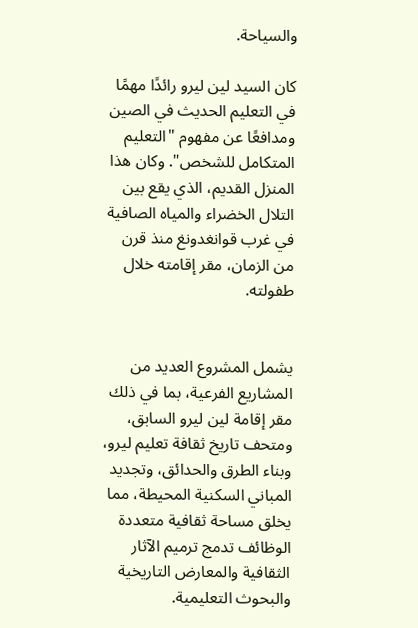والسياحة.

كان السيد لين ليرو رائدًا مهمًا في التعليم الحديث في الصين ومدافعًا عن مفهوم "التعليم المتكامل للشخص". وكان هذا المنزل القديم، الذي يقع بين التلال الخضراء والمياه الصافية في غرب قوانغدونغ منذ قرن من الزمان، مقر إقامته خلال طفولته.


يشمل المشروع العديد من المشاريع الفرعية، بما في ذلك مقر إقامة لين ليرو السابق، ومتحف تاريخ ثقافة تعليم ليرو، وبناء الطرق والحدائق، وتجديد المباني السكنية المحيطة، مما يخلق مساحة ثقافية متعددة الوظائف تدمج ترميم الآثار الثقافية والمعارض التاريخية والبحوث التعليمية.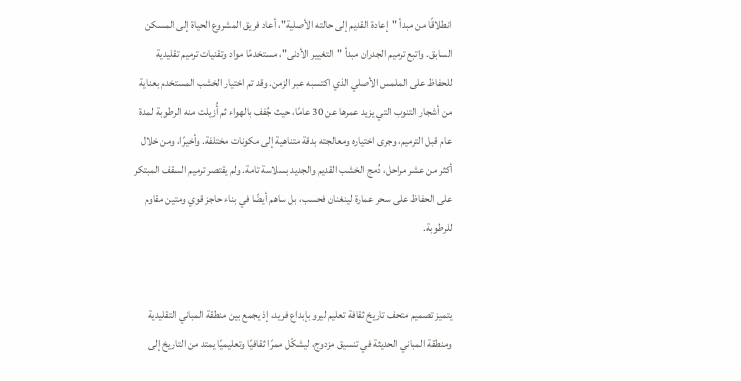انطلاقًا من مبدأ "إعادة القديم إلى حالته الأصلية"، أعاد فريق المشروع الحياة إلى المسكن السابق. واتبع ترميم الجدران مبدأ "التغيير الأدنى"، مستخدمًا مواد وتقنيات ترميم تقليدية للحفاظ على الملمس الأصلي الذي اكتسبه عبر الزمن. وقد تم اختيار الخشب المستخدم بعناية من أشجار التنوب التي يزيد عمرها عن 30 عامًا، حيث جُفف بالهواء ثم أُزيلت منه الرطوبة لمدة عام قبل الترميم، وجرى اختياره ومعالجته بدقة متناهية إلى مكونات مختلفة. وأخيرًا، ومن خلال أكثر من عشر مراحل، دُمج الخشب القديم والجديد بسلاسة تامة. ولم يقتصر ترميم السقف المبتكر على الحفاظ على سحر عمارة لينغنان فحسب، بل ساهم أيضًا في بناء حاجز قوي ومتين مقاوم للرطوبة.


يتميز تصميم متحف تاريخ ثقافة تعليم ليرو بإبداع فريد، إذ يجمع بين منطقة المباني التقليدية ومنطقة المباني الحديثة في تنسيق مزدوج، ليشكّل ممرًا ثقافيًا وتعليميًا يمتد من التاريخ إلى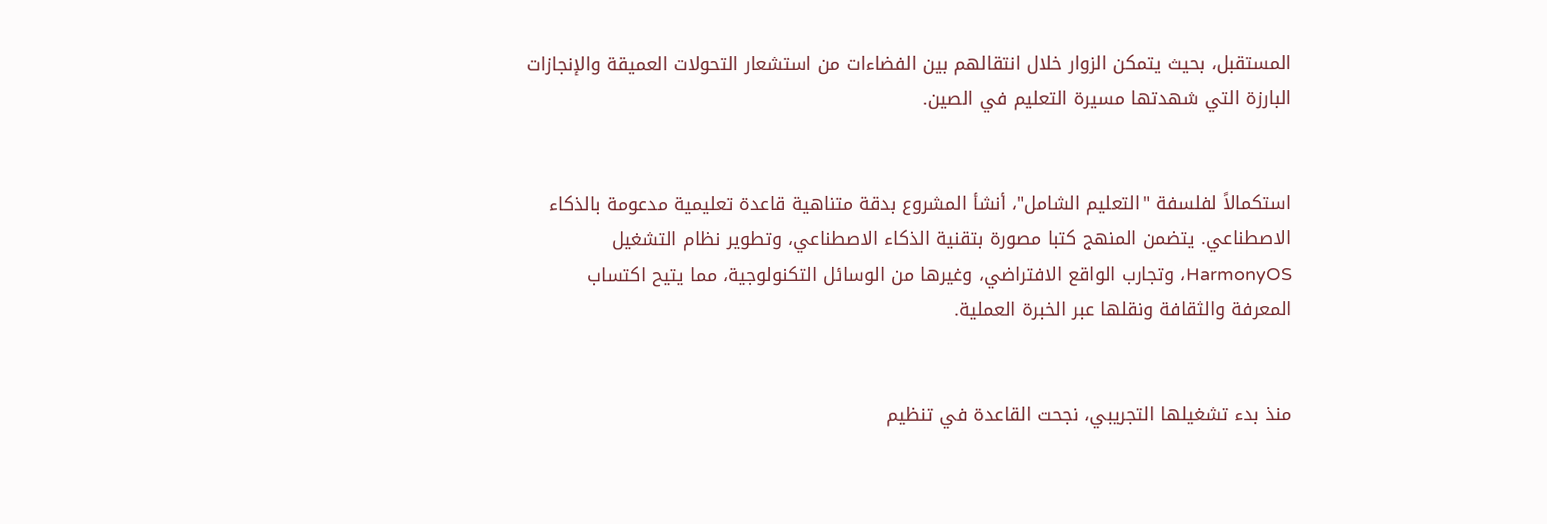المستقبل، بحيث يتمكن الزوار خلال انتقالهم بين الفضاءات من استشعار التحولات العميقة والإنجازات البارزة التي شهدتها مسيرة التعليم في الصين.


استكمالاً لفلسفة "التعليم الشامل"، أنشأ المشروع بدقة متناهية قاعدة تعليمية مدعومة بالذكاء الاصطناعي. يتضمن المنهج كتبا مصورة بتقنية الذكاء الاصطناعي، وتطوير نظام التشغيل HarmonyOS، وتجارب الواقع الافتراضي، وغيرها من الوسائل التكنولوجية، مما يتيح اكتساب المعرفة والثقافة ونقلها عبر الخبرة العملية.


منذ بدء تشغيلها التجريبي، نجحت القاعدة في تنظيم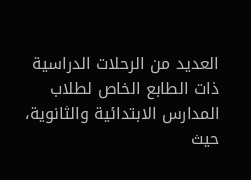العديد من الرحلات الدراسية ذات الطابع الخاص لطلاب المدارس الابتدائية والثانوية، حيث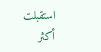استقبلت أكثر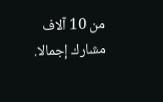من 10 آلاف مشارك إجمالا.